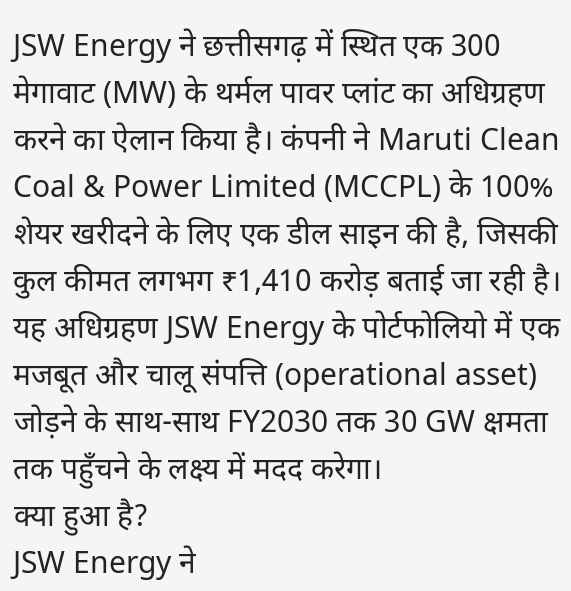JSW Energy ने छत्तीसगढ़ में स्थित एक 300 मेगावाट (MW) के थर्मल पावर प्लांट का अधिग्रहण करने का ऐलान किया है। कंपनी ने Maruti Clean Coal & Power Limited (MCCPL) के 100% शेयर खरीदने के लिए एक डील साइन की है, जिसकी कुल कीमत लगभग ₹1,410 करोड़ बताई जा रही है। यह अधिग्रहण JSW Energy के पोर्टफोलियो में एक मजबूत और चालू संपत्ति (operational asset) जोड़ने के साथ-साथ FY2030 तक 30 GW क्षमता तक पहुँचने के लक्ष्य में मदद करेगा।
क्या हुआ है?
JSW Energy ने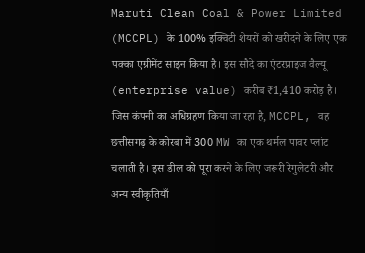Maruti Clean Coal & Power Limited (MCCPL) के 100% इक्विटी शेयरों को खरीदने के लिए एक पक्का एग्रीमेंट साइन किया है। इस सौदे का एंटरप्राइज वैल्यू (enterprise value) करीब ₹1,410 करोड़ है। जिस कंपनी का अधिग्रहण किया जा रहा है, MCCPL, वह छत्तीसगढ़ के कोरबा में 300 MW का एक थर्मल पावर प्लांट चलाती है। इस डील को पूरा करने के लिए जरूरी रेगुलेटरी और अन्य स्वीकृतियाँ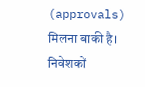(approvals) मिलना बाकी है।
निवेशकों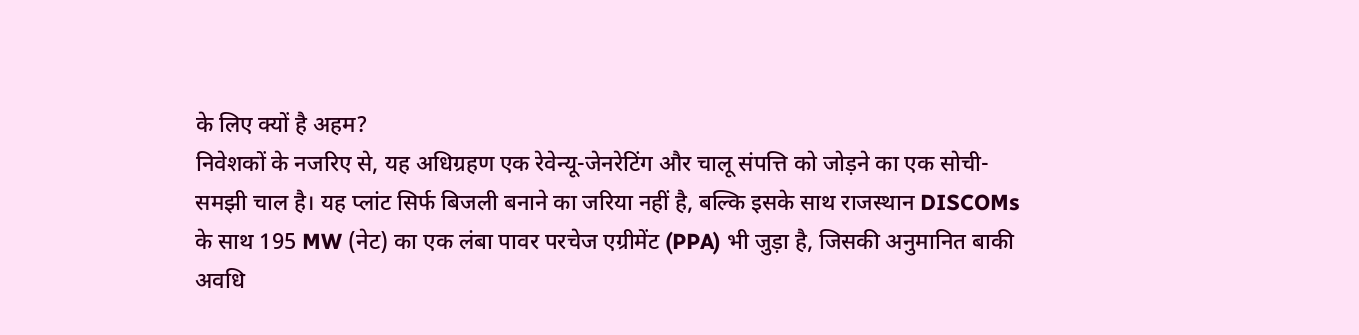के लिए क्यों है अहम?
निवेशकों के नजरिए से, यह अधिग्रहण एक रेवेन्यू-जेनरेटिंग और चालू संपत्ति को जोड़ने का एक सोची-समझी चाल है। यह प्लांट सिर्फ बिजली बनाने का जरिया नहीं है, बल्कि इसके साथ राजस्थान DISCOMs के साथ 195 MW (नेट) का एक लंबा पावर परचेज एग्रीमेंट (PPA) भी जुड़ा है, जिसकी अनुमानित बाकी अवधि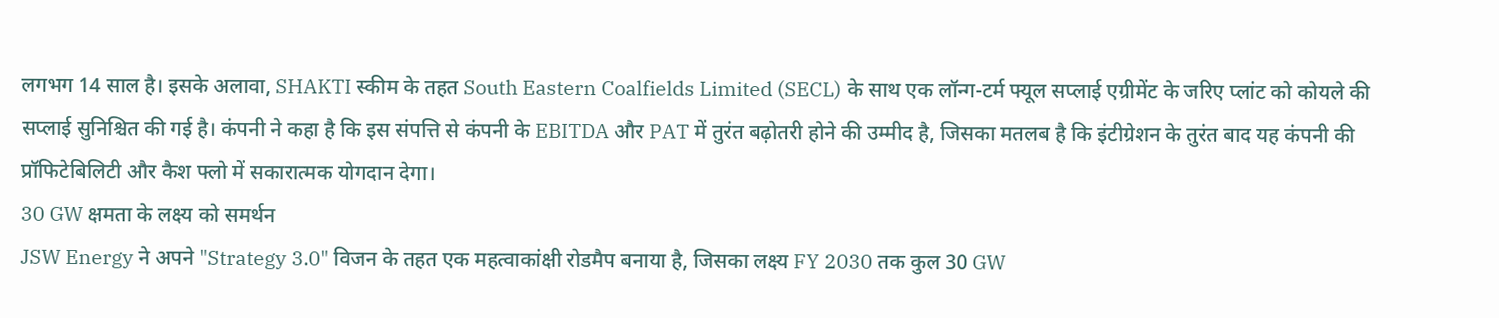लगभग 14 साल है। इसके अलावा, SHAKTI स्कीम के तहत South Eastern Coalfields Limited (SECL) के साथ एक लॉन्ग-टर्म फ्यूल सप्लाई एग्रीमेंट के जरिए प्लांट को कोयले की सप्लाई सुनिश्चित की गई है। कंपनी ने कहा है कि इस संपत्ति से कंपनी के EBITDA और PAT में तुरंत बढ़ोतरी होने की उम्मीद है, जिसका मतलब है कि इंटीग्रेशन के तुरंत बाद यह कंपनी की प्रॉफिटेबिलिटी और कैश फ्लो में सकारात्मक योगदान देगा।
30 GW क्षमता के लक्ष्य को समर्थन
JSW Energy ने अपने "Strategy 3.0" विजन के तहत एक महत्वाकांक्षी रोडमैप बनाया है, जिसका लक्ष्य FY 2030 तक कुल 30 GW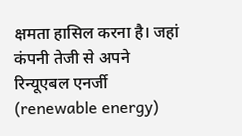क्षमता हासिल करना है। जहां कंपनी तेजी से अपने रिन्यूएबल एनर्जी (renewable energy)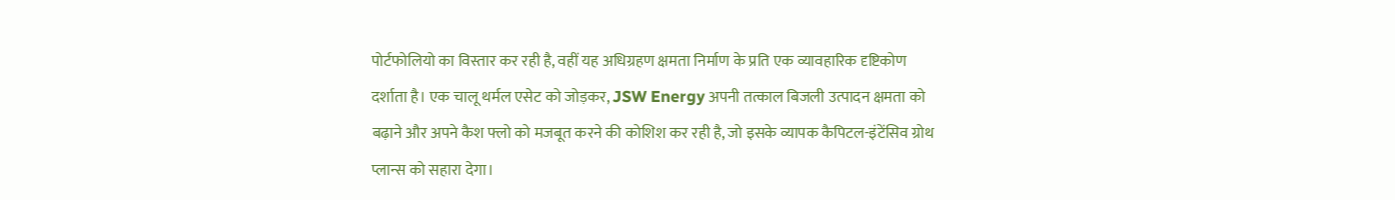पोर्टफोलियो का विस्तार कर रही है, वहीं यह अधिग्रहण क्षमता निर्माण के प्रति एक व्यावहारिक दृष्टिकोण दर्शाता है। एक चालू थर्मल एसेट को जोड़कर, JSW Energy अपनी तत्काल बिजली उत्पादन क्षमता को बढ़ाने और अपने कैश फ्लो को मजबूत करने की कोशिश कर रही है, जो इसके व्यापक कैपिटल-इंटेंसिव ग्रोथ प्लान्स को सहारा देगा।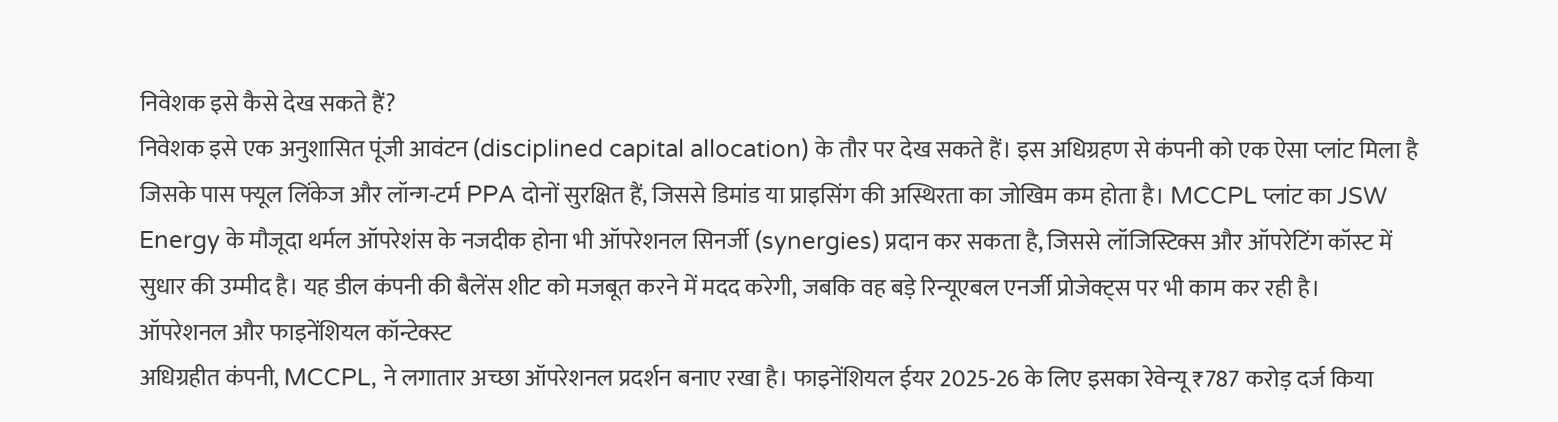निवेशक इसे कैसे देख सकते हैं?
निवेशक इसे एक अनुशासित पूंजी आवंटन (disciplined capital allocation) के तौर पर देख सकते हैं। इस अधिग्रहण से कंपनी को एक ऐसा प्लांट मिला है जिसके पास फ्यूल लिंकेज और लॉन्ग-टर्म PPA दोनों सुरक्षित हैं, जिससे डिमांड या प्राइसिंग की अस्थिरता का जोखिम कम होता है। MCCPL प्लांट का JSW Energy के मौजूदा थर्मल ऑपरेशंस के नजदीक होना भी ऑपरेशनल सिनर्जी (synergies) प्रदान कर सकता है, जिससे लॉजिस्टिक्स और ऑपरेटिंग कॉस्ट में सुधार की उम्मीद है। यह डील कंपनी की बैलेंस शीट को मजबूत करने में मदद करेगी, जबकि वह बड़े रिन्यूएबल एनर्जी प्रोजेक्ट्स पर भी काम कर रही है।
ऑपरेशनल और फाइनेंशियल कॉन्टेक्स्ट
अधिग्रहीत कंपनी, MCCPL, ने लगातार अच्छा ऑपरेशनल प्रदर्शन बनाए रखा है। फाइनेंशियल ईयर 2025-26 के लिए इसका रेवेन्यू ₹787 करोड़ दर्ज किया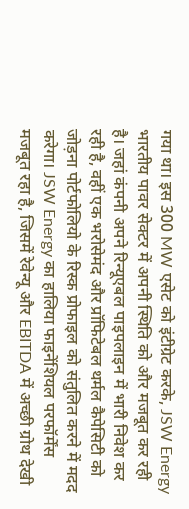गया था। इस 300 MW एसेट को इंटीग्रेट करके, JSW Energy भारतीय पावर सेक्टर में अपनी स्थिति को और मजबूत कर रही है। जहां कंपनी अपने रिन्यूएबल पाइपलाइन में भारी निवेश कर रही है, वहीं एक भरोसेमंद और प्रॉफिटेबल थर्मल कैपेसिटी को जोड़ना पोर्टफोलियो के रिस्क प्रोफाइल को संतुलित करने में मदद करेगा। JSW Energy का हालिया फाइनेंशियल परफॉर्मेंस मजबूत रहा है, जिसमें रेवेन्यू और EBITDA में अच्छी ग्रोथ देखी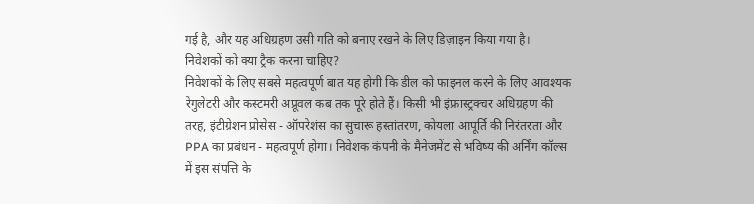गई है, और यह अधिग्रहण उसी गति को बनाए रखने के लिए डिज़ाइन किया गया है।
निवेशकों को क्या ट्रैक करना चाहिए?
निवेशकों के लिए सबसे महत्वपूर्ण बात यह होगी कि डील को फाइनल करने के लिए आवश्यक रेगुलेटरी और कस्टमरी अप्रूवल कब तक पूरे होते हैं। किसी भी इंफ्रास्ट्रक्चर अधिग्रहण की तरह, इंटीग्रेशन प्रोसेस - ऑपरेशंस का सुचारू हस्तांतरण, कोयला आपूर्ति की निरंतरता और PPA का प्रबंधन - महत्वपूर्ण होगा। निवेशक कंपनी के मैनेजमेंट से भविष्य की अर्निंग कॉल्स में इस संपत्ति के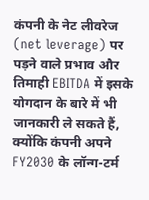कंपनी के नेट लीवरेज (net leverage) पर पड़ने वाले प्रभाव और तिमाही EBITDA में इसके योगदान के बारे में भी जानकारी ले सकते हैं, क्योंकि कंपनी अपने FY2030 के लॉन्ग-टर्म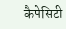कैपेसिटी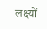लक्ष्यों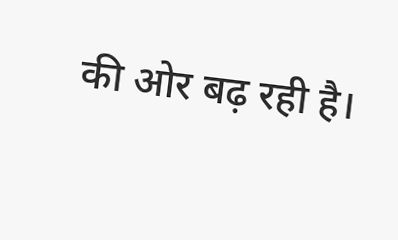की ओर बढ़ रही है।